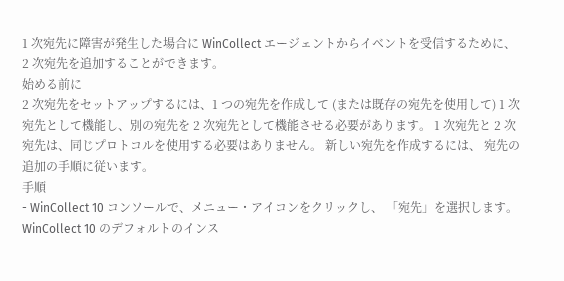1 次宛先に障害が発生した場合に WinCollect エージェントからイベントを受信するために、2 次宛先を追加することができます。
始める前に
2 次宛先をセットアップするには、1 つの宛先を作成して (または既存の宛先を使用して) 1 次宛先として機能し、別の宛先を 2 次宛先として機能させる必要があります。 1 次宛先と 2 次宛先は、同じプロトコルを使用する必要はありません。 新しい宛先を作成するには、 宛先の追加の手順に従います。
手順
- WinCollect 10 コンソールで、メニュー・アイコンをクリックし、 「宛先」を選択します。
WinCollect 10 のデフォルトのインス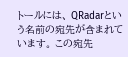トールには、 QRadarという名前の宛先が含まれています。 この宛先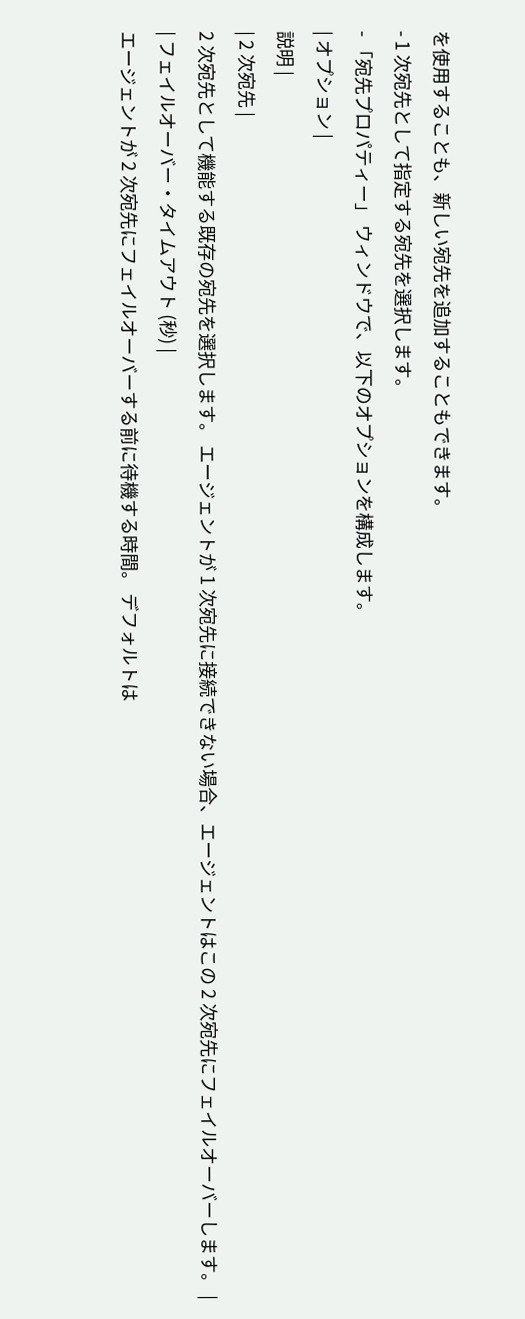を使用することも、新しい宛先を追加することもできます。
- 1 次宛先として指定する宛先を選択します。
- 「宛先プロパティー」 ウィンドウで、以下のオプションを構成します。
| オプション |
説明 |
| 2 次宛先 |
2 次宛先として機能する既存の宛先を選択します。 エージェントが 1 次宛先に接続できない場合、エージェントはこの 2 次宛先にフェイルオーバーします。 |
| フェイルオーバー・タイムアウト (秒) |
エージェントが 2 次宛先にフェイルオーバーする前に待機する時間。 デフォルトは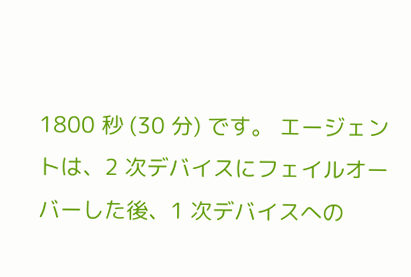1800 秒 (30 分) です。 エージェントは、2 次デバイスにフェイルオーバーした後、1 次デバイスへの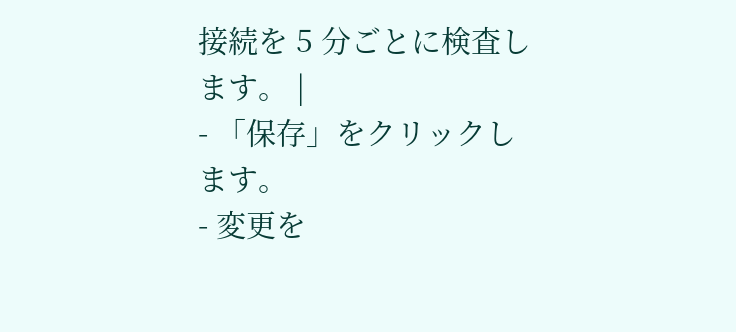接続を 5 分ごとに検査します。 |
- 「保存」をクリックします。
- 変更を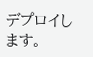デプロイします。